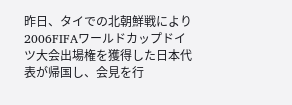昨日、タイでの北朝鮮戦により2006FIFAワールドカップドイツ大会出場権を獲得した日本代表が帰国し、会見を行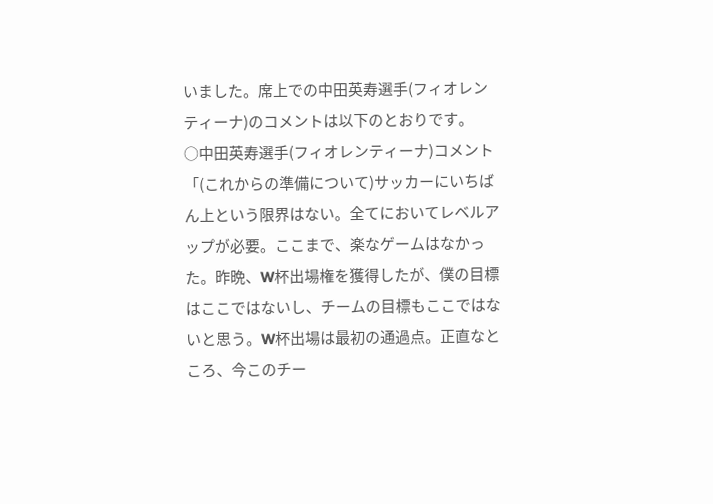いました。席上での中田英寿選手(フィオレンティーナ)のコメントは以下のとおりです。
○中田英寿選手(フィオレンティーナ)コメント
「(これからの準備について)サッカーにいちばん上という限界はない。全てにおいてレベルアップが必要。ここまで、楽なゲームはなかった。昨晩、W杯出場権を獲得したが、僕の目標はここではないし、チームの目標もここではないと思う。W杯出場は最初の通過点。正直なところ、今このチー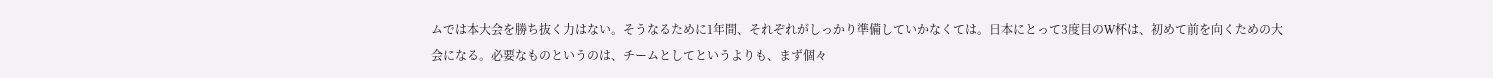ムでは本大会を勝ち抜く力はない。そうなるために1年間、それぞれがしっかり準備していかなくては。日本にとって3度目のW杯は、初めて前を向くための大会になる。必要なものというのは、チームとしてというよりも、まず個々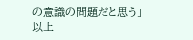の意識の問題だと思う」
以上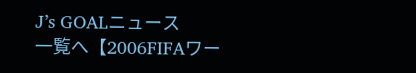J’s GOALニュース
一覧へ【2006FIFAワー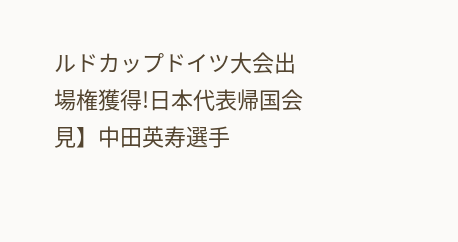ルドカップドイツ大会出場権獲得!日本代表帰国会見】中田英寿選手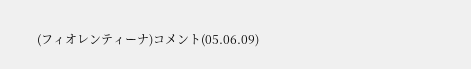(フィオレンティーナ)コメント(05.06.09)